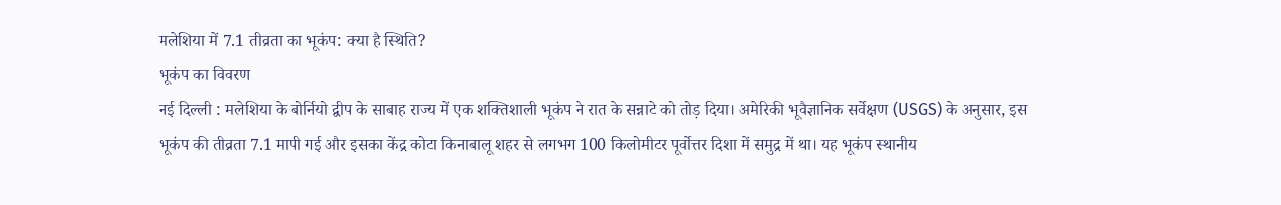मलेशिया में 7.1 तीव्रता का भूकंप: क्या है स्थिति?
भूकंप का विवरण
नई दिल्ली : मलेशिया के बोर्नियो द्वीप के साबाह राज्य में एक शक्तिशाली भूकंप ने रात के सन्नाटे को तोड़ दिया। अमेरिकी भूवैज्ञानिक सर्वेक्षण (USGS) के अनुसार, इस भूकंप की तीव्रता 7.1 मापी गई और इसका केंद्र कोटा किनाबालू शहर से लगभग 100 किलोमीटर पूर्वोत्तर दिशा में समुद्र में था। यह भूकंप स्थानीय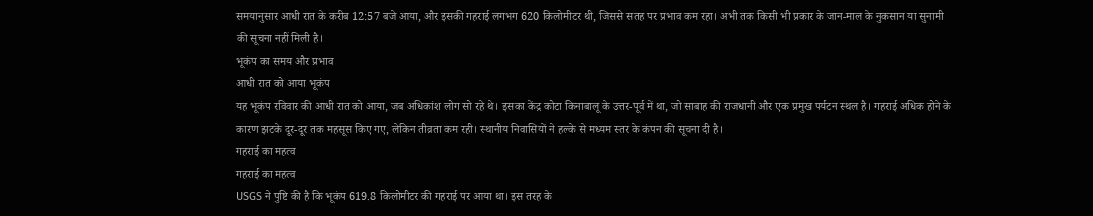समयानुसार आधी रात के करीब 12:57 बजे आया, और इसकी गहराई लगभग 620 किलोमीटर थी, जिससे सतह पर प्रभाव कम रहा। अभी तक किसी भी प्रकार के जान-माल के नुकसान या सुनामी की सूचना नहीं मिली है।
भूकंप का समय और प्रभाव
आधी रात को आया भूकंप
यह भूकंप रविवार की आधी रात को आया, जब अधिकांश लोग सो रहे थे। इसका केंद्र कोटा किनाबालू के उत्तर-पूर्व में था, जो साबाह की राजधानी और एक प्रमुख पर्यटन स्थल है। गहराई अधिक होने के कारण झटके दूर-दूर तक महसूस किए गए, लेकिन तीव्रता कम रही। स्थानीय निवासियों ने हल्के से मध्यम स्तर के कंपन की सूचना दी है।
गहराई का महत्व
गहराई का महत्व
USGS ने पुष्टि की है कि भूकंप 619.8 किलोमीटर की गहराई पर आया था। इस तरह के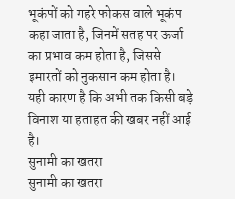भूकंपों को गहरे फोकस वाले भूकंप कहा जाता है, जिनमें सतह पर ऊर्जा का प्रभाव कम होता है, जिससे इमारतों को नुकसान कम होता है। यही कारण है कि अभी तक किसी बड़े विनाश या हताहत की खबर नहीं आई है।
सुनामी का खतरा
सुनामी का खतरा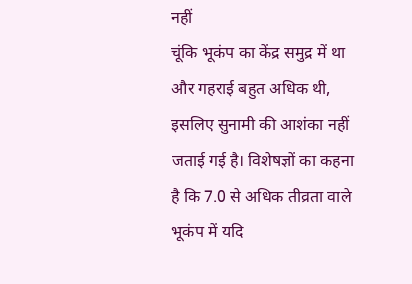नहीं
चूंकि भूकंप का केंद्र समुद्र में था और गहराई बहुत अधिक थी, इसलिए सुनामी की आशंका नहीं जताई गई है। विशेषज्ञों का कहना है कि 7.0 से अधिक तीव्रता वाले भूकंप में यदि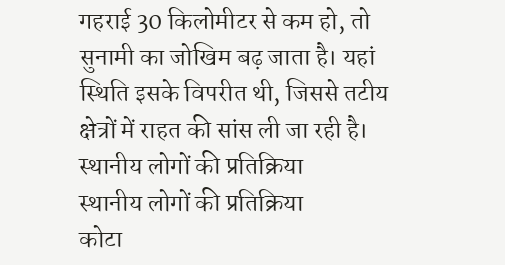गहराई 30 किलोमीटर से कम हो, तो सुनामी का जोखिम बढ़ जाता है। यहां स्थिति इसके विपरीत थी, जिससे तटीय क्षेत्रों में राहत की सांस ली जा रही है।
स्थानीय लोगों की प्रतिक्रिया
स्थानीय लोगों की प्रतिक्रिया
कोटा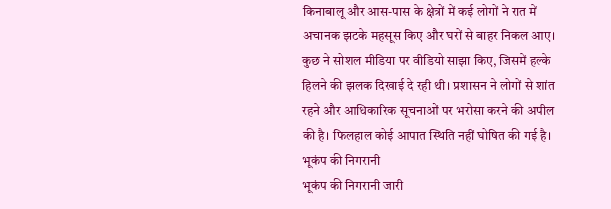किनाबालू और आस-पास के क्षेत्रों में कई लोगों ने रात में अचानक झटके महसूस किए और घरों से बाहर निकल आए। कुछ ने सोशल मीडिया पर वीडियो साझा किए, जिसमें हल्के हिलने की झलक दिखाई दे रही थी। प्रशासन ने लोगों से शांत रहने और आधिकारिक सूचनाओं पर भरोसा करने की अपील की है। फिलहाल कोई आपात स्थिति नहीं घोषित की गई है।
भूकंप की निगरानी
भूकंप की निगरानी जारी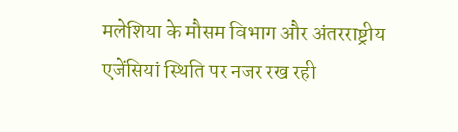मलेशिया के मौसम विभाग और अंतरराष्ट्रीय एजेंसियां स्थिति पर नजर रख रही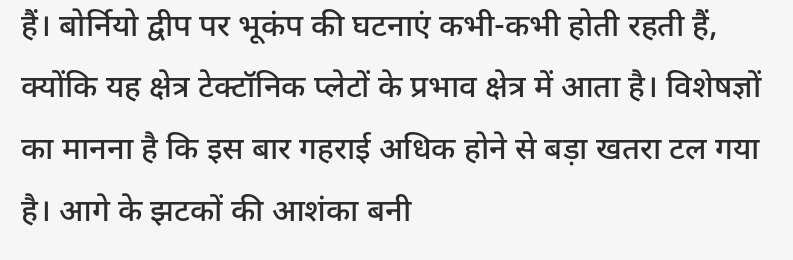हैं। बोर्नियो द्वीप पर भूकंप की घटनाएं कभी-कभी होती रहती हैं, क्योंकि यह क्षेत्र टेक्टॉनिक प्लेटों के प्रभाव क्षेत्र में आता है। विशेषज्ञों का मानना है कि इस बार गहराई अधिक होने से बड़ा खतरा टल गया है। आगे के झटकों की आशंका बनी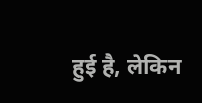हुई है, लेकिन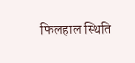फिलहाल स्थिति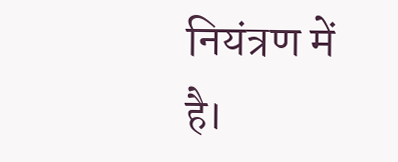नियंत्रण में है।